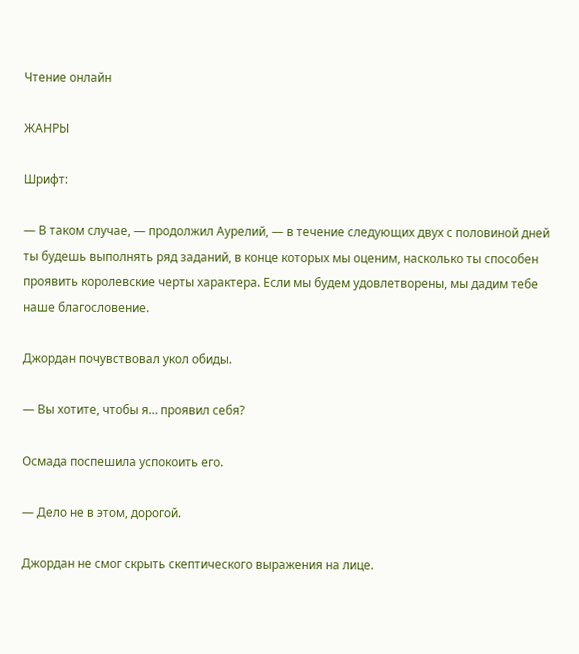Чтение онлайн

ЖАНРЫ

Шрифт:

— В таком случае, — продолжил Аурелий, — в течение следующих двух с половиной дней ты будешь выполнять ряд заданий, в конце которых мы оценим, насколько ты способен проявить королевские черты характера. Если мы будем удовлетворены, мы дадим тебе наше благословение.

Джордан почувствовал укол обиды.

— Вы хотите, чтобы я… проявил себя?

Осмада поспешила успокоить его.

— Дело не в этом, дорогой.

Джордан не смог скрыть скептического выражения на лице.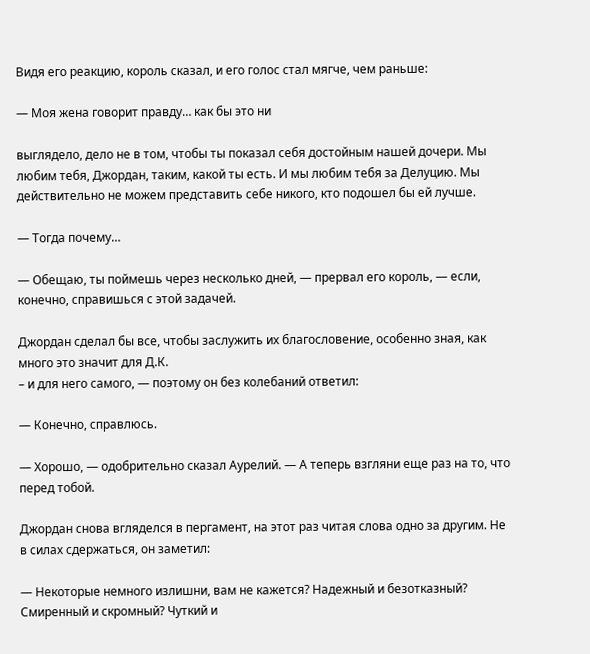Видя его реакцию, король сказал, и его голос стал мягче, чем раньше:

— Моя жена говорит правду… как бы это ни

выглядело, дело не в том, чтобы ты показал себя достойным нашей дочери. Мы любим тебя, Джордан, таким, какой ты есть. И мы любим тебя за Делуцию. Мы действительно не можем представить себе никого, кто подошел бы ей лучше.

— Тогда почему…

— Обещаю, ты поймешь через несколько дней, — прервал его король, — если, конечно, справишься с этой задачей.

Джордан сделал бы все, чтобы заслужить их благословение, особенно зная, как много это значит для Д.К.
– и для него самого, — поэтому он без колебаний ответил:

— Конечно, справлюсь.

— Хорошо, — одобрительно сказал Аурелий. — А теперь взгляни еще раз на то, что перед тобой.

Джордан снова вгляделся в пергамент, на этот раз читая слова одно за другим. Не в силах сдержаться, он заметил:

— Некоторые немного излишни, вам не кажется? Надежный и безотказный? Смиренный и скромный? Чуткий и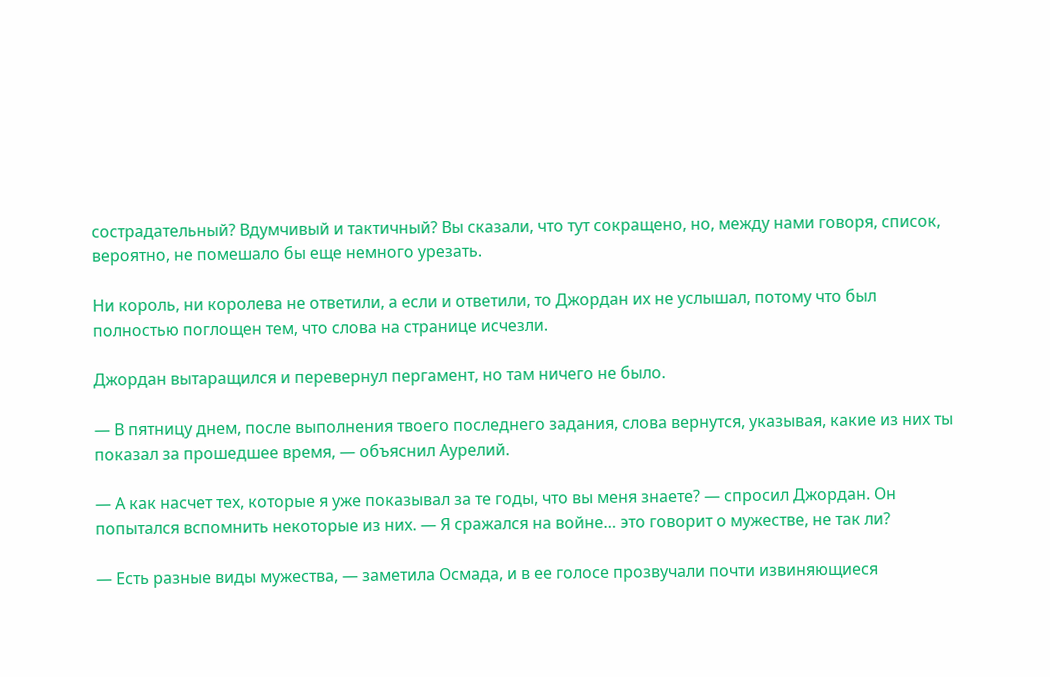сострадательный? Вдумчивый и тактичный? Вы сказали, что тут сокращено, но, между нами говоря, список, вероятно, не помешало бы еще немного урезать.

Ни король, ни королева не ответили, а если и ответили, то Джордан их не услышал, потому что был полностью поглощен тем, что слова на странице исчезли.

Джордан вытаращился и перевернул пергамент, но там ничего не было.

— В пятницу днем, после выполнения твоего последнего задания, слова вернутся, указывая, какие из них ты показал за прошедшее время, — объяснил Аурелий.

— А как насчет тех, которые я уже показывал за те годы, что вы меня знаете? — спросил Джордан. Он попытался вспомнить некоторые из них. — Я сражался на войне… это говорит о мужестве, не так ли?

— Есть разные виды мужества, — заметила Осмада, и в ее голосе прозвучали почти извиняющиеся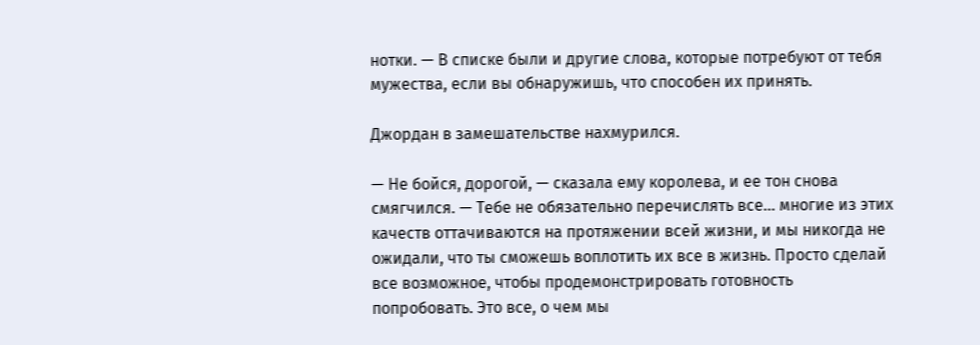нотки. — В списке были и другие слова, которые потребуют от тебя мужества, если вы обнаружишь, что способен их принять.

Джордан в замешательстве нахмурился.

— Не бойся, дорогой, — сказала ему королева, и ее тон снова смягчился. — Тебе не обязательно перечислять все… многие из этих качеств оттачиваются на протяжении всей жизни, и мы никогда не ожидали, что ты сможешь воплотить их все в жизнь. Просто сделай все возможное, чтобы продемонстрировать готовность попробовать. Это все, о чем мы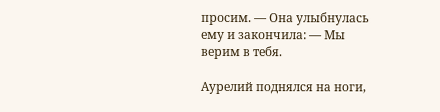просим. — Она улыбнулась ему и закончила: — Мы верим в тебя.

Аурелий поднялся на ноги,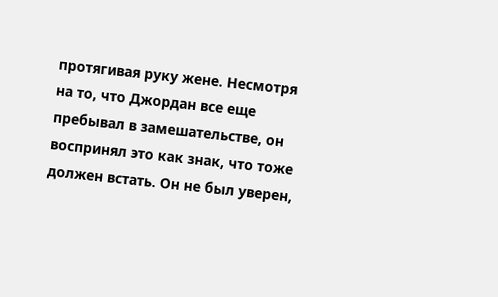протягивая руку жене. Несмотря на то, что Джордан все еще пребывал в замешательстве, он воспринял это как знак, что тоже должен встать. Он не был уверен,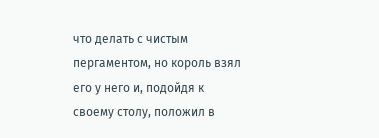что делать с чистым пергаментом, но король взял его у него и, подойдя к своему столу, положил в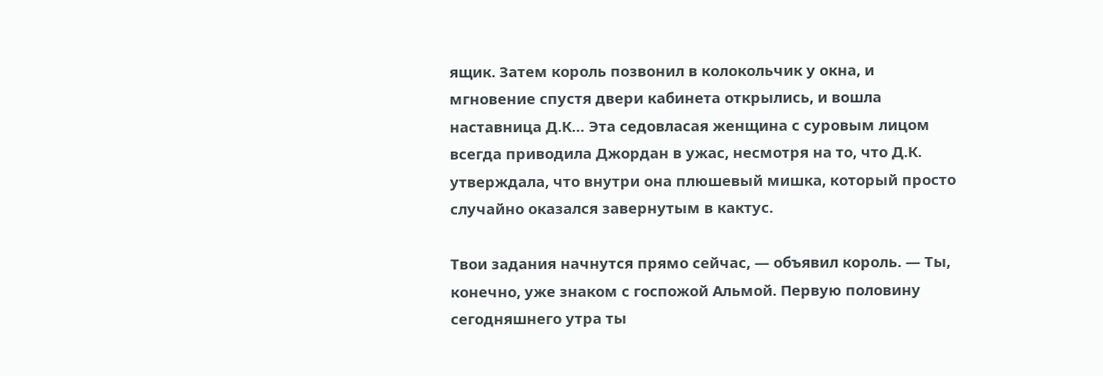ящик. Затем король позвонил в колокольчик у окна, и мгновение спустя двери кабинета открылись, и вошла наставница Д.К… Эта седовласая женщина с суровым лицом всегда приводила Джордан в ужас, несмотря на то, что Д.К. утверждала, что внутри она плюшевый мишка, который просто случайно оказался завернутым в кактус.

Твои задания начнутся прямо сейчас, — объявил король. — Ты, конечно, уже знаком с госпожой Альмой. Первую половину сегодняшнего утра ты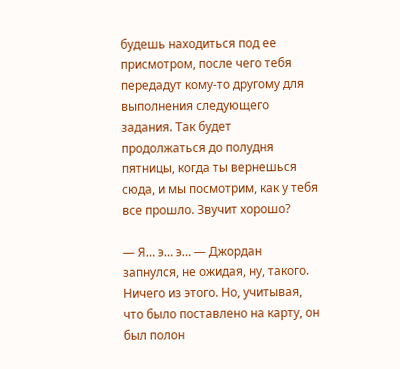будешь находиться под ее присмотром, после чего тебя передадут кому-то другому для выполнения следующего задания. Так будет продолжаться до полудня пятницы, когда ты вернешься сюда, и мы посмотрим, как у тебя все прошло. Звучит хорошо?

— Я… э… э… — Джордан запнулся, не ожидая, ну, такого. Ничего из этого. Но, учитывая, что было поставлено на карту, он был полон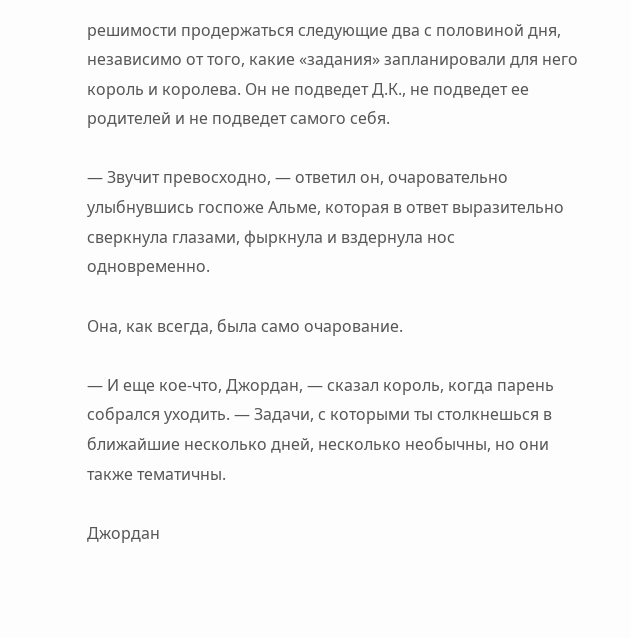решимости продержаться следующие два с половиной дня, независимо от того, какие «задания» запланировали для него король и королева. Он не подведет Д.К., не подведет ее родителей и не подведет самого себя.

— Звучит превосходно, — ответил он, очаровательно улыбнувшись госпоже Альме, которая в ответ выразительно сверкнула глазами, фыркнула и вздернула нос одновременно.

Она, как всегда, была само очарование.

— И еще кое-что, Джордан, — сказал король, когда парень собрался уходить. — Задачи, с которыми ты столкнешься в ближайшие несколько дней, несколько необычны, но они также тематичны.

Джордан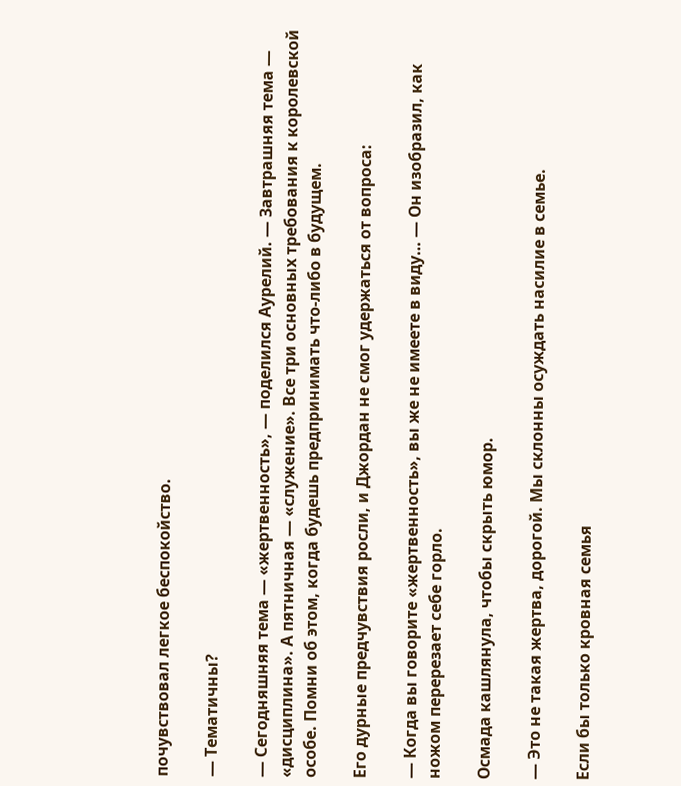почувствовал легкое беспокойство.

— Тематичны?

— Сегодняшняя тема — «жертвенность», — поделился Аурелий. — Завтрашняя тема — «дисциплина». А пятничная — «служение». Все три основных требования к королевской особе. Помни об этом, когда будешь предпринимать что-либо в будущем.

Его дурные предчувствия росли, и Джордан не смог удержаться от вопроса:

— Когда вы говорите «жертвенность», вы же не имеете в виду… — Он изобразил, как ножом перерезает себе горло.

Осмада кашлянула, чтобы скрыть юмор.

— Это не такая жертва, дорогой. Мы склонны осуждать насилие в семье.

Если бы только кровная семья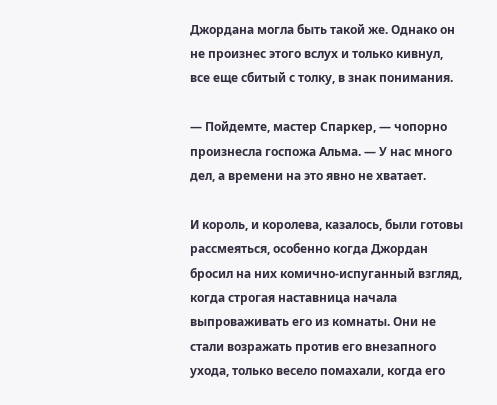Джордана могла быть такой же. Однако он не произнес этого вслух и только кивнул, все еще сбитый с толку, в знак понимания.

— Пойдемте, мастер Спаркер, — чопорно произнесла госпожа Альма. — У нас много дел, а времени на это явно не хватает.

И король, и королева, казалось, были готовы рассмеяться, особенно когда Джордан бросил на них комично-испуганный взгляд, когда строгая наставница начала выпроваживать его из комнаты. Они не стали возражать против его внезапного ухода, только весело помахали, когда его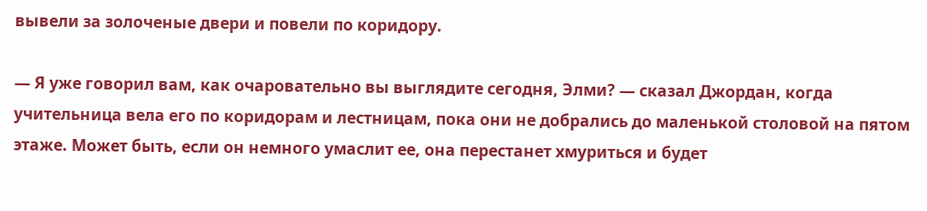вывели за золоченые двери и повели по коридору.

— Я уже говорил вам, как очаровательно вы выглядите сегодня, Элми? — сказал Джордан, когда учительница вела его по коридорам и лестницам, пока они не добрались до маленькой столовой на пятом этаже. Может быть, если он немного умаслит ее, она перестанет хмуриться и будет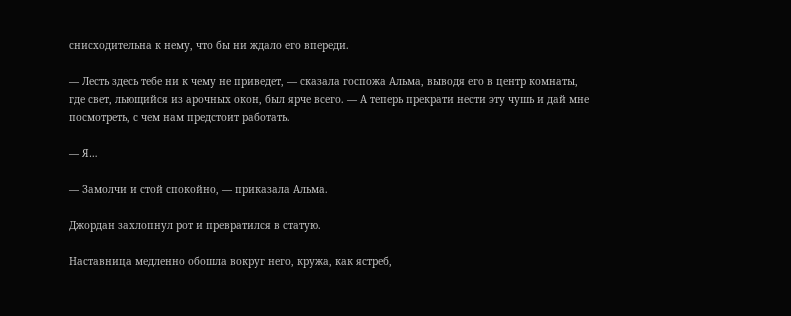снисходительна к нему, что бы ни ждало его впереди.

— Лесть здесь тебе ни к чему не приведет, — сказала госпожа Альма, выводя его в центр комнаты, где свет, льющийся из арочных окон, был ярче всего. — А теперь прекрати нести эту чушь и дай мне посмотреть, с чем нам предстоит работать.

— Я…

— Замолчи и стой спокойно, — приказала Альма.

Джордан захлопнул рот и превратился в статую.

Наставница медленно обошла вокруг него, кружа, как ястреб,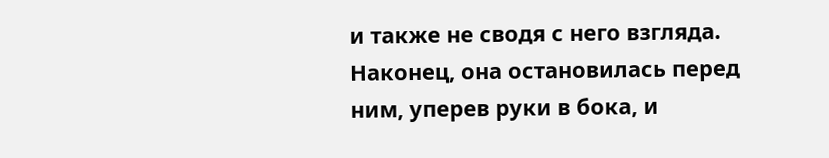и также не сводя с него взгляда. Наконец, она остановилась перед ним, уперев руки в бока, и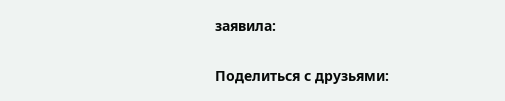заявила:

Поделиться с друзьями: